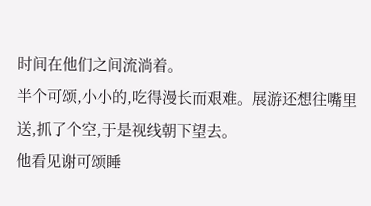时间在他们之间流淌着。
半个可颂,小小的,吃得漫长而艰难。展游还想往嘴里送,抓了个空,于是视线朝下望去。
他看见谢可颂睡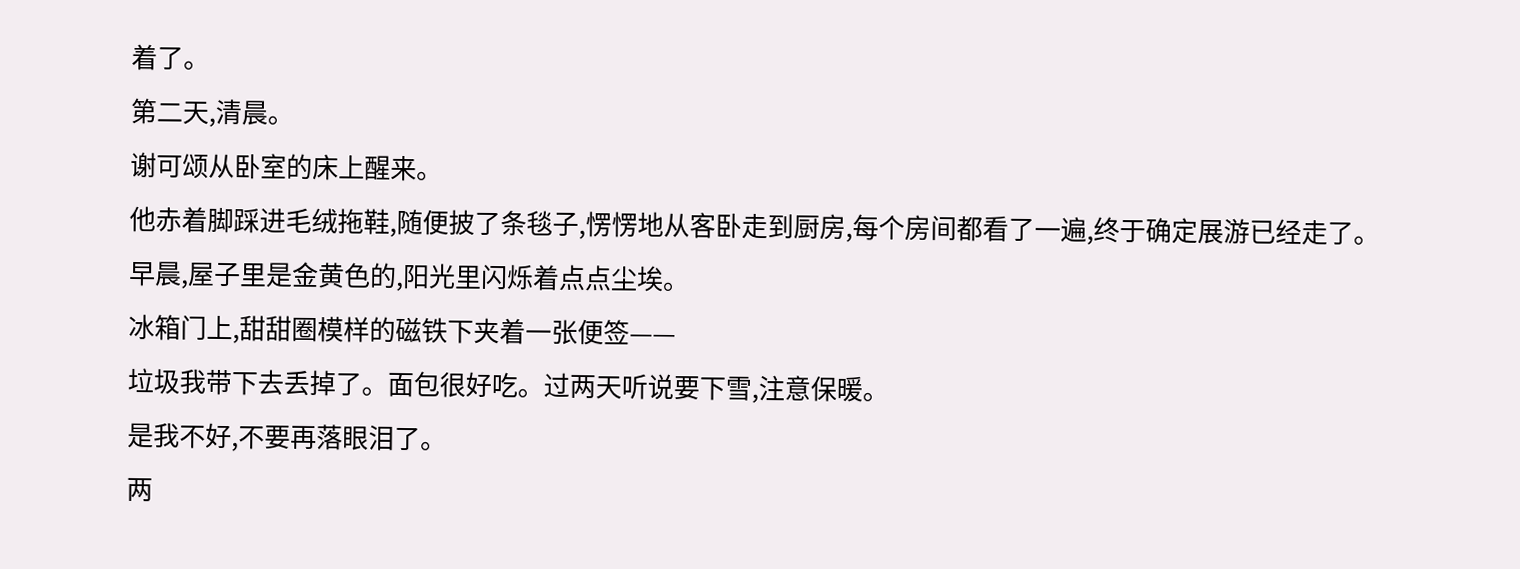着了。
第二天,清晨。
谢可颂从卧室的床上醒来。
他赤着脚踩进毛绒拖鞋,随便披了条毯子,愣愣地从客卧走到厨房,每个房间都看了一遍,终于确定展游已经走了。
早晨,屋子里是金黄色的,阳光里闪烁着点点尘埃。
冰箱门上,甜甜圈模样的磁铁下夹着一张便签——
垃圾我带下去丢掉了。面包很好吃。过两天听说要下雪,注意保暖。
是我不好,不要再落眼泪了。
两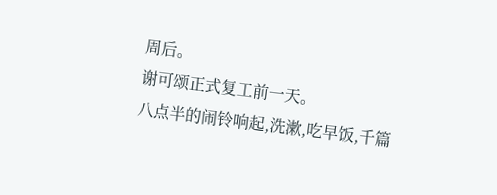周后。
谢可颂正式复工前一天。
八点半的闹铃响起,洗漱,吃早饭,千篇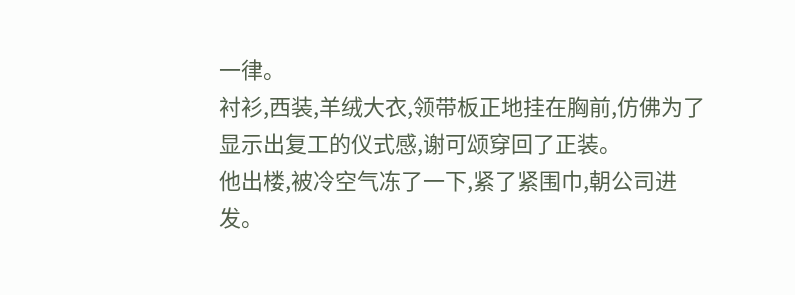一律。
衬衫,西装,羊绒大衣,领带板正地挂在胸前,仿佛为了显示出复工的仪式感,谢可颂穿回了正装。
他出楼,被冷空气冻了一下,紧了紧围巾,朝公司进发。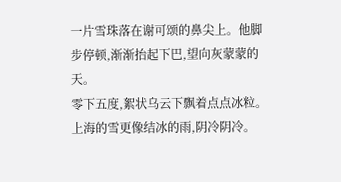一片雪珠落在谢可颂的鼻尖上。他脚步停顿,渐渐抬起下巴,望向灰蒙蒙的天。
零下五度,絮状乌云下飘着点点冰粒。
上海的雪更像结冰的雨,阴冷阴冷。